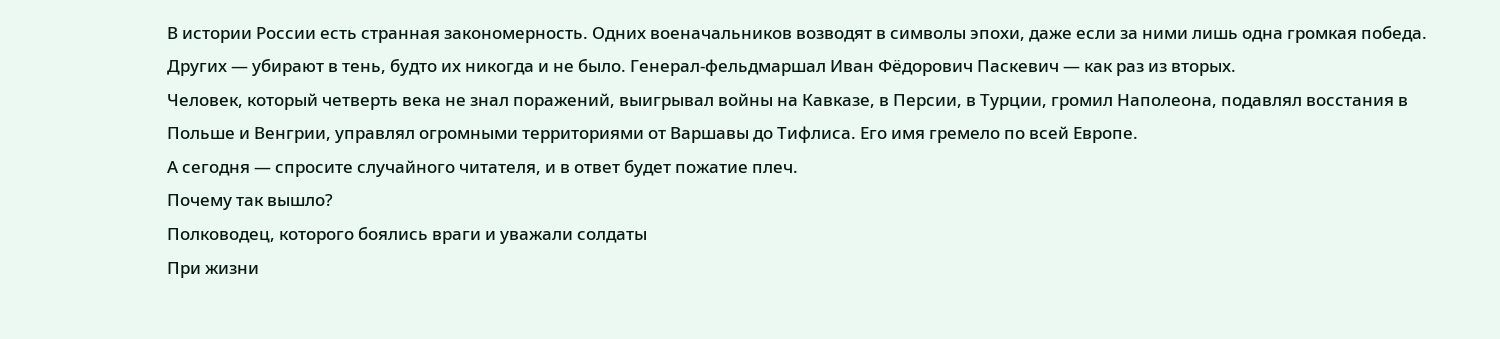В истории России есть странная закономерность. Одних военачальников возводят в символы эпохи, даже если за ними лишь одна громкая победа. Других — убирают в тень, будто их никогда и не было. Генерал-фельдмаршал Иван Фёдорович Паскевич — как раз из вторых.
Человек, который четверть века не знал поражений, выигрывал войны на Кавказе, в Персии, в Турции, громил Наполеона, подавлял восстания в Польше и Венгрии, управлял огромными территориями от Варшавы до Тифлиса. Его имя гремело по всей Европе.
А сегодня — спросите случайного читателя, и в ответ будет пожатие плеч.
Почему так вышло?
Полководец, которого боялись враги и уважали солдаты
При жизни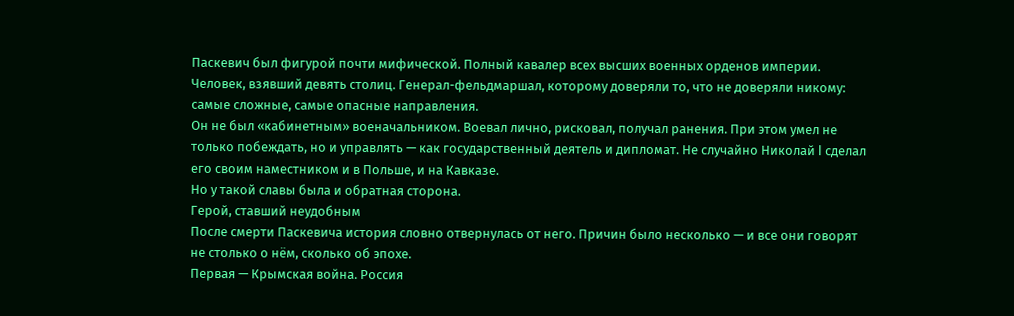Паскевич был фигурой почти мифической. Полный кавалер всех высших военных орденов империи. Человек, взявший девять столиц. Генерал-фельдмаршал, которому доверяли то, что не доверяли никому: самые сложные, самые опасные направления.
Он не был «кабинетным» военачальником. Воевал лично, рисковал, получал ранения. При этом умел не только побеждать, но и управлять — как государственный деятель и дипломат. Не случайно Николай I сделал его своим наместником и в Польше, и на Кавказе.
Но у такой славы была и обратная сторона.
Герой, ставший неудобным
После смерти Паскевича история словно отвернулась от него. Причин было несколько — и все они говорят не столько о нём, сколько об эпохе.
Первая — Крымская война. Россия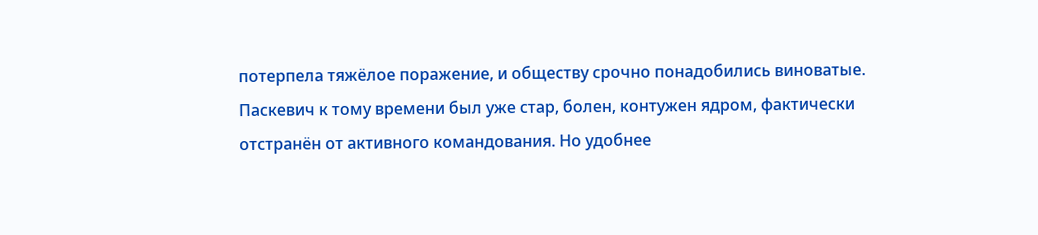потерпела тяжёлое поражение, и обществу срочно понадобились виноватые. Паскевич к тому времени был уже стар, болен, контужен ядром, фактически отстранён от активного командования. Но удобнее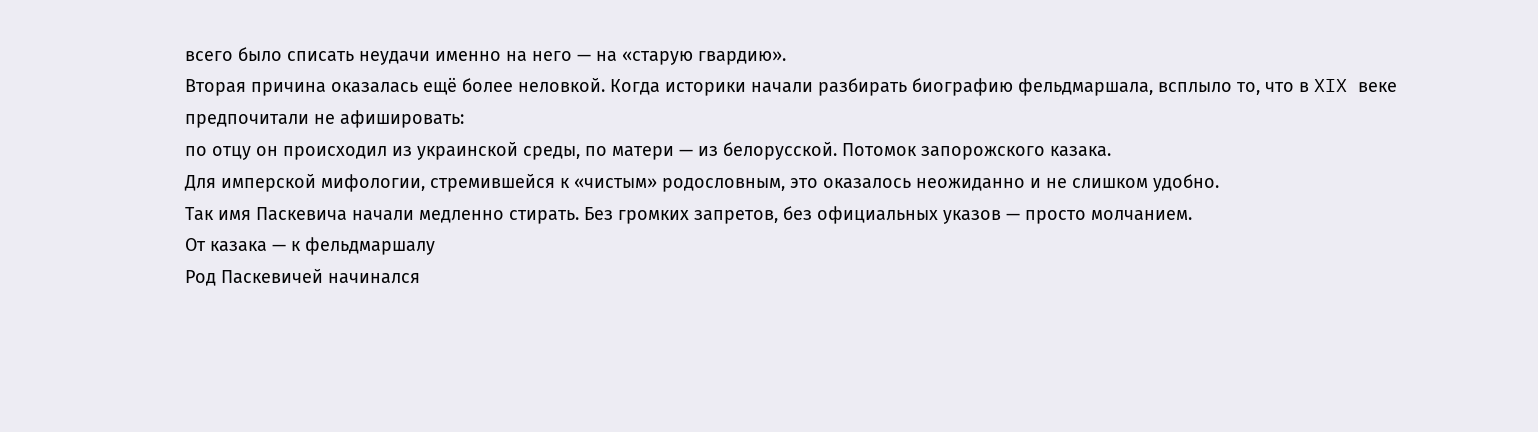всего было списать неудачи именно на него — на «старую гвардию».
Вторая причина оказалась ещё более неловкой. Когда историки начали разбирать биографию фельдмаршала, всплыло то, что в XIX веке предпочитали не афишировать:
по отцу он происходил из украинской среды, по матери — из белорусской. Потомок запорожского казака.
Для имперской мифологии, стремившейся к «чистым» родословным, это оказалось неожиданно и не слишком удобно.
Так имя Паскевича начали медленно стирать. Без громких запретов, без официальных указов — просто молчанием.
От казака — к фельдмаршалу
Род Паскевичей начинался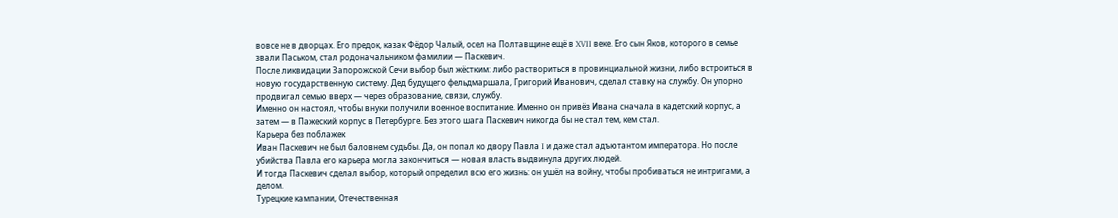вовсе не в дворцах. Его предок, казак Фёдор Чалый, осел на Полтавщине ещё в XVII веке. Его сын Яков, которого в семье звали Паськом, стал родоначальником фамилии — Паскевич.
После ликвидации Запорожской Сечи выбор был жёстким: либо раствориться в провинциальной жизни, либо встроиться в новую государственную систему. Дед будущего фельдмаршала, Григорий Иванович, сделал ставку на службу. Он упорно продвигал семью вверх — через образование, связи, службу.
Именно он настоял, чтобы внуки получили военное воспитание. Именно он привёз Ивана сначала в кадетский корпус, а затем — в Пажеский корпус в Петербурге. Без этого шага Паскевич никогда бы не стал тем, кем стал.
Карьера без поблажек
Иван Паскевич не был баловнем судьбы. Да, он попал ко двору Павла I и даже стал адъютантом императора. Но после убийства Павла его карьера могла закончиться — новая власть выдвинула других людей.
И тогда Паскевич сделал выбор, который определил всю его жизнь: он ушёл на войну, чтобы пробиваться не интригами, а делом.
Турецкие кампании, Отечественная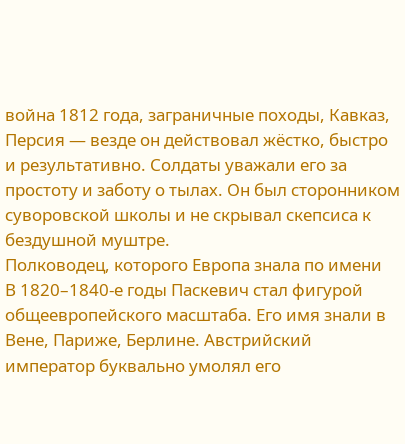война 1812 года, заграничные походы, Кавказ, Персия — везде он действовал жёстко, быстро и результативно. Солдаты уважали его за простоту и заботу о тылах. Он был сторонником суворовской школы и не скрывал скепсиса к бездушной муштре.
Полководец, которого Европа знала по имени
В 1820–1840-е годы Паскевич стал фигурой общеевропейского масштаба. Его имя знали в Вене, Париже, Берлине. Австрийский император буквально умолял его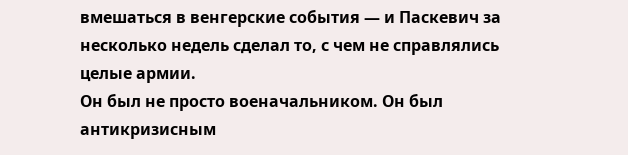вмешаться в венгерские события — и Паскевич за несколько недель сделал то, с чем не справлялись целые армии.
Он был не просто военачальником. Он был антикризисным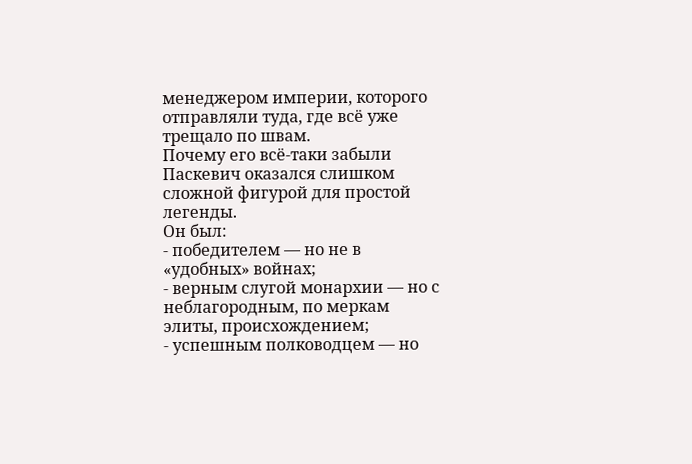менеджером империи, которого отправляли туда, где всё уже трещало по швам.
Почему его всё-таки забыли
Паскевич оказался слишком сложной фигурой для простой легенды.
Он был:
- победителем — но не в «удобных» войнах;
- верным слугой монархии — но с неблагородным, по меркам элиты, происхождением;
- успешным полководцем — но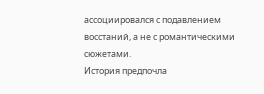ассоциировался с подавлением восстаний, а не с романтическими сюжетами.
История предпочла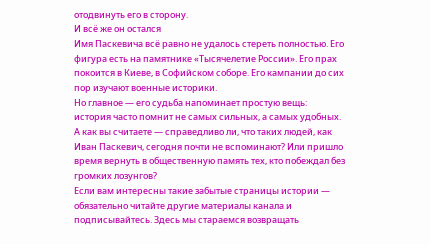отодвинуть его в сторону.
И всё же он остался
Имя Паскевича всё равно не удалось стереть полностью. Его фигура есть на памятнике «Тысячелетие России». Его прах покоится в Киеве, в Софийском соборе. Его кампании до сих пор изучают военные историки.
Но главное — его судьба напоминает простую вещь:
история часто помнит не самых сильных, а самых удобных.
А как вы считаете — справедливо ли, что таких людей, как Иван Паскевич, сегодня почти не вспоминают? Или пришло время вернуть в общественную память тех, кто побеждал без громких лозунгов?
Если вам интересны такие забытые страницы истории — обязательно читайте другие материалы канала и подписывайтесь. Здесь мы стараемся возвращать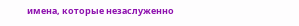имена, которые незаслуженно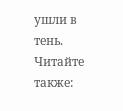ушли в тень.
Читайте также: